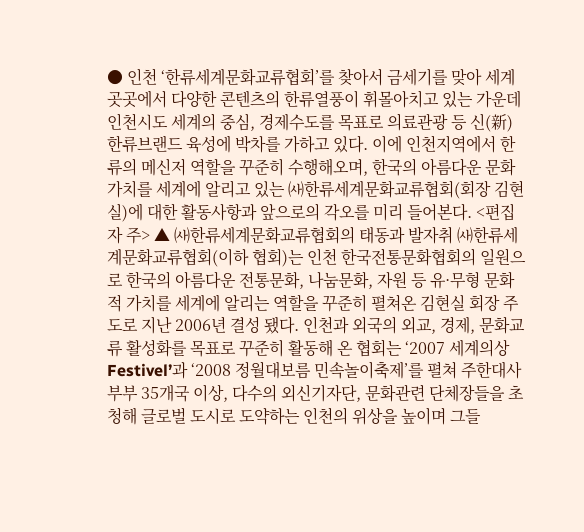● 인천 ‘한류세계문화교류협회’를 찾아서 금세기를 맞아 세계 곳곳에서 다양한 콘텐츠의 한류열풍이 휘몰아치고 있는 가운데 인천시도 세계의 중심, 경제수도를 목표로 의료관광 등 신(新)한류브랜드 육성에 박차를 가하고 있다. 이에 인천지역에서 한류의 메신저 역할을 꾸준히 수행해오며, 한국의 아름다운 문화가치를 세계에 알리고 있는 ㈔한류세계문화교류협회(회장 김현실)에 대한 활동사항과 앞으로의 각오를 미리 들어본다. <편집자 주> ▲ ㈔한류세계문화교류협회의 태동과 발자취 ㈔한류세계문화교류협회(이하 협회)는 인천 한국전통문화협회의 일원으로 한국의 아름다운 전통문화, 나눔문화, 자원 등 유·무형 문화적 가치를 세계에 알리는 역할을 꾸준히 펼쳐온 김현실 회장 주도로 지난 2006년 결성 됐다. 인천과 외국의 외교, 경제, 문화교류 활성화를 목표로 꾸준히 활동해 온 협회는 ‘2007 세계의상 Festivel’과 ‘2008 정월대보름 민속놀이축제’를 펼쳐 주한대사 부부 35개국 이상, 다수의 외신기자단, 문화관련 단체장들을 초청해 글로벌 도시로 도약하는 인천의 위상을 높이며 그들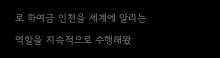로 하여금 인천을 세계에 알리는 역할을 지속적으로 수행해왔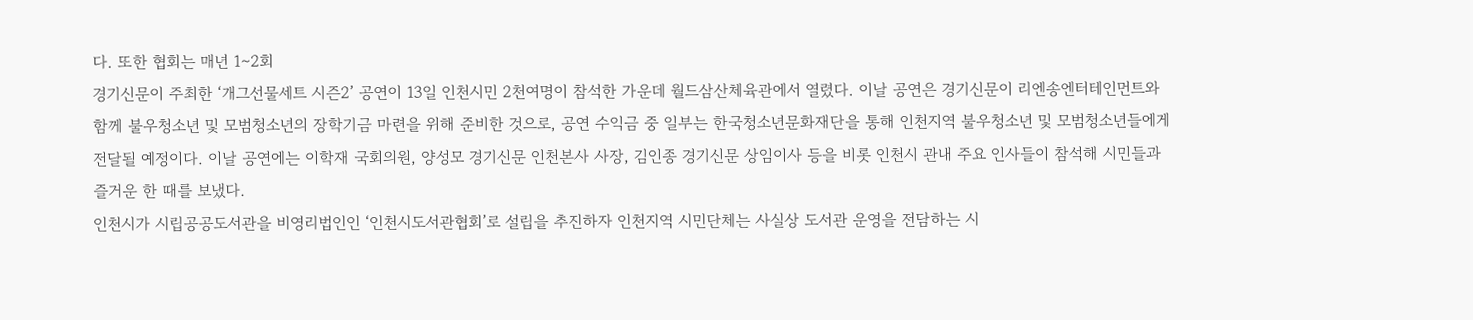다. 또한 협회는 매년 1∼2회
경기신문이 주최한 ‘개그선물세트 시즌2’ 공연이 13일 인천시민 2천여명이 참석한 가운데 월드삼산체육관에서 열렸다. 이날 공연은 경기신문이 리엔송엔터테인먼트와 함께 불우청소년 및 모범청소년의 장학기금 마련을 위해 준비한 것으로, 공연 수익금 중 일부는 한국청소년문화재단을 통해 인천지역 불우청소년 및 모범청소년들에게 전달될 예정이다. 이날 공연에는 이학재 국회의원, 양성모 경기신문 인천본사 사장, 김인종 경기신문 상임이사 등을 비롯 인천시 관내 주요 인사들이 참석해 시민들과 즐거운 한 때를 보냈다.
인천시가 시립공공도서관을 비영리법인인 ‘인천시도서관협회’로 설립을 추진하자 인천지역 시민단체는 사실상 도서관 운영을 전담하는 시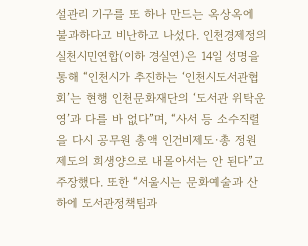설관리 기구를 또 하나 만드는 옥상옥에 불과하다고 비난하고 나섰다. 인천경제정의실천시민연합(이하 경실연)은 14일 성명을 통해 “인천시가 추진하는 ‘인천시도서관협회’는 현행 인천문화재단의 ‘도서관 위탁운영’과 다를 바 없다”며, “사서 등 소수직렬을 다시 공무원 총액 인건비제도·총 정원제도의 희생양으로 내몰아서는 안 된다”고 주장했다. 또한 “서울시는 문화예술과 산하에 도서관정책팀과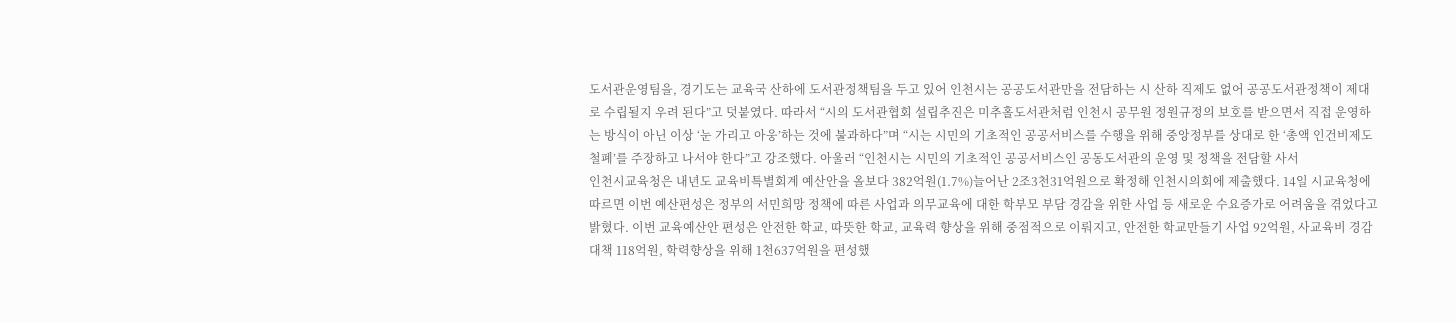도서관운영팀을, 경기도는 교육국 산하에 도서관정책팀을 두고 있어 인천시는 공공도서관만을 전담하는 시 산하 직제도 없어 공공도서관정책이 제대로 수립될지 우려 된다”고 덧붙였다. 따라서 “시의 도서관협회 설립추진은 미추홀도서관처럼 인천시 공무원 정원규정의 보호를 받으면서 직접 운영하는 방식이 아닌 이상 ‘눈 가리고 아웅’하는 것에 불과하다”며 “시는 시민의 기초적인 공공서비스를 수행을 위해 중앙정부를 상대로 한 ‘총액 인건비제도 철폐’를 주장하고 나서야 한다”고 강조했다. 아울러 “인천시는 시민의 기초적인 공공서비스인 공동도서관의 운영 및 정책을 전담할 사서
인천시교육청은 내년도 교육비특별회계 예산안을 올보다 382억원(1.7%)늘어난 2조3천31억원으로 확정해 인천시의회에 제출했다. 14일 시교육청에 따르면 이번 예산편성은 정부의 서민희망 정책에 따른 사업과 의무교육에 대한 학부모 부담 경감을 위한 사업 등 새로운 수요증가로 어려움을 겪었다고 밝혔다. 이번 교육예산안 편성은 안전한 학교, 따뜻한 학교, 교육력 향상을 위해 중점적으로 이뤄지고, 안전한 학교만들기 사업 92억원, 사교육비 경감대책 118억원, 학력향상을 위해 1천637억원을 편성했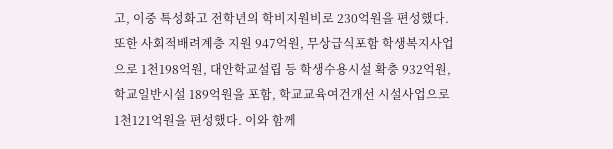고, 이중 특성화고 전학년의 학비지원비로 230억원을 편성했다. 또한 사회적배려계층 지원 947억원, 무상급식포함 학생복지사업으로 1천198억원, 대안학교설립 등 학생수용시설 확충 932억원, 학교일반시설 189억원을 포함, 학교교육여건개선 시설사업으로 1천121억원을 편성했다. 이와 함께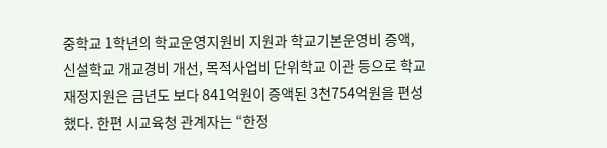중학교 1학년의 학교운영지원비 지원과 학교기본운영비 증액, 신설학교 개교경비 개선, 목적사업비 단위학교 이관 등으로 학교재정지원은 금년도 보다 841억원이 증액된 3천754억원을 편성했다. 한편 시교육청 관계자는 “한정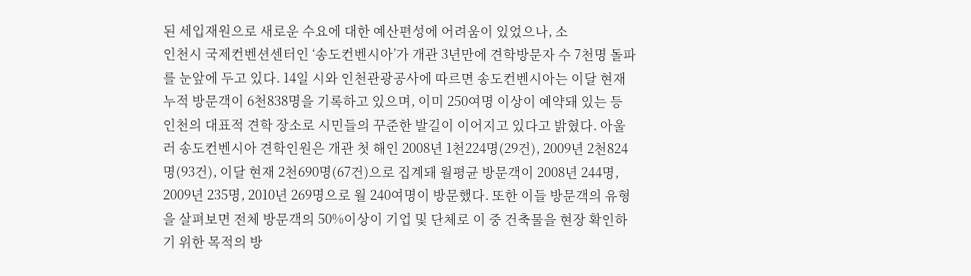된 세입재원으로 새로운 수요에 대한 예산편성에 어려움이 있었으나, 소
인천시 국제컨벤션센터인 ‘송도컨벤시아’가 개관 3년만에 견학방문자 수 7천명 돌파를 눈앞에 두고 있다. 14일 시와 인천관광공사에 따르면 송도컨벤시아는 이달 현재 누적 방문객이 6천838명을 기록하고 있으며, 이미 250여명 이상이 예약돼 있는 등 인천의 대표적 견학 장소로 시민들의 꾸준한 발길이 이어지고 있다고 밝혔다. 아울러 송도컨벤시아 견학인원은 개관 첫 해인 2008년 1천224명(29건), 2009년 2천824명(93건), 이달 현재 2천690명(67건)으로 집계돼 월평균 방문객이 2008년 244명, 2009년 235명, 2010년 269명으로 월 240여명이 방문했다. 또한 이들 방문객의 유형을 살펴보면 전체 방문객의 50%이상이 기업 및 단체로 이 중 건축물을 현장 확인하기 위한 목적의 방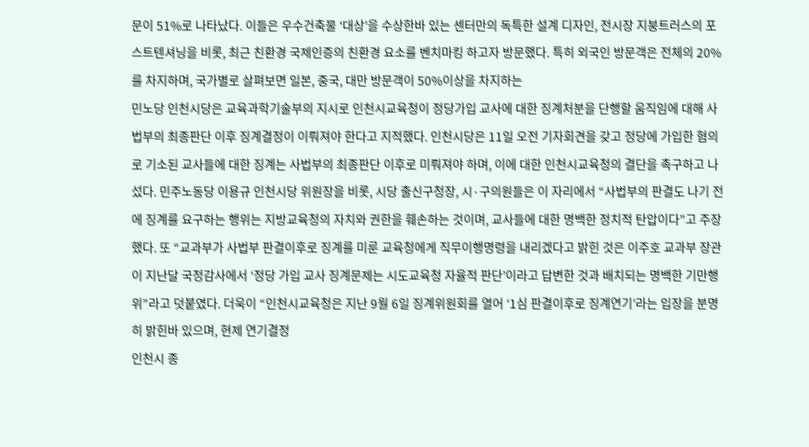문이 51%로 나타났다. 이들은 우수건축물 ‘대상’을 수상한바 있는 센터만의 독특한 설계 디자인, 전시장 지붕트러스의 포스트텐셔닝을 비롯, 최근 친환경 국제인증의 친환경 요소를 벤치마킹 하고자 방문했다. 특히 외국인 방문객은 전체의 20%를 차지하며, 국가별로 살펴보면 일본, 중국, 대만 방문객이 50%이상을 차지하는
민노당 인천시당은 교육과학기술부의 지시로 인천시교육청이 정당가입 교사에 대한 징계처분을 단행할 움직임에 대해 사법부의 최종판단 이후 징계결정이 이뤄져야 한다고 지적했다. 인천시당은 11일 오전 기자회견을 갖고 정당에 가입한 혐의로 기소된 교사들에 대한 징계는 사법부의 최종판단 이후로 미뤄져야 하며, 이에 대한 인천시교육청의 결단을 촉구하고 나섰다. 민주노동당 이용규 인천시당 위원장을 비롯, 시당 출신구청장, 시·구의원들은 이 자리에서 “사법부의 판결도 나기 전에 징계를 요구하는 행위는 지방교육청의 자치와 권한을 훼손하는 것이며, 교사들에 대한 명백한 정치적 탄압이다”고 주장했다. 또 “교과부가 사법부 판결이후로 징계를 미룬 교육청에게 직무이행명령을 내리겠다고 밝힌 것은 이주호 교과부 장관이 지난달 국정감사에서 ‘정당 가입 교사 징계문제는 시도교육청 자율적 판단’이라고 답변한 것과 배치되는 명백한 기만행위”라고 덧붙였다. 더욱이 “인천시교육청은 지난 9월 6일 징계위원회를 열어 ‘1심 판결이후로 징계연기’라는 입장을 분명히 밝힌바 있으며, 현제 연기결정
인천시 종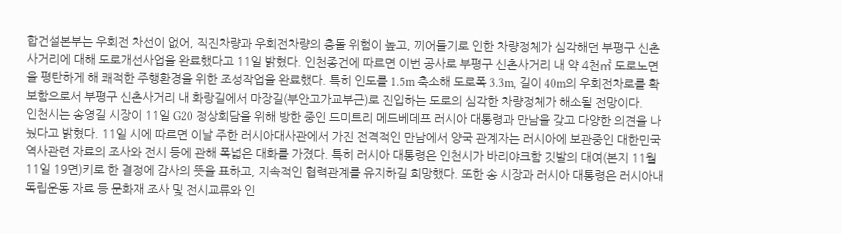합건설본부는 우회전 차선이 없어, 직진차량과 우회전차량의 충돌 위험이 높고, 끼어들기로 인한 차량정체가 심각해던 부평구 신촌사거리에 대해 도로개선사업을 완료했다고 11일 밝혔다. 인천종건에 따르면 이번 공사로 부평구 신촌사거리 내 약 4천㎡ 도로노면을 평탄하게 해 쾌적한 주행환경을 위한 조성작업을 완료했다. 특히 인도를 1.5m 축소해 도로폭 3.3m, 길이 40m의 우회전차로를 확보함으로서 부평구 신촌사거리 내 화랑길에서 마장길(부안고가교부근)로 진입하는 도로의 심각한 차량정체가 해소될 전망이다.
인천시는 송영길 시장이 11일 G20 정상회담을 위해 방한 중인 드미트리 메드베데프 러시아 대통령과 만남을 갖고 다양한 의견을 나눴다고 밝혔다. 11일 시에 따르면 이날 주한 러시아대사관에서 가진 전격적인 만남에서 양국 관계자는 러시아에 보관중인 대한민국 역사관련 자료의 조사와 전시 등에 관해 폭넓은 대화를 가졌다. 특히 러시아 대통령은 인천시가 바리야크함 깃발의 대여(본지 11월 11일 19면)키로 한 결정에 감사의 뜻을 표하고, 지속적인 협력관계를 유지하길 희망했다. 또한 송 시장과 러시아 대통령은 러시아내 독립운동 자료 등 문화재 조사 및 전시교류와 인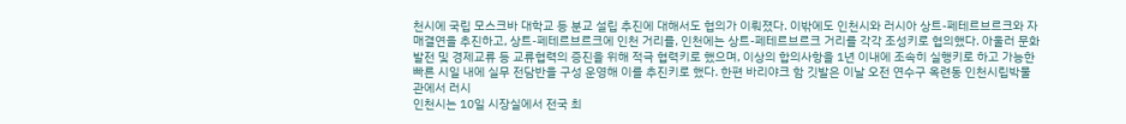천시에 국립 모스크바 대학교 등 분교 설립 추진에 대해서도 협의가 이뤄졌다. 이밖에도 인천시와 러시아 상트-페테르브르크와 자매결연을 추진하고, 상트-페테르브르크에 인천 거리를, 인천에는 상트-페테르브르크 거리를 각각 조성키로 협의했다. 아울러 문화발전 및 경제교류 등 교류협력의 증진을 위해 적극 협력키로 했으며, 이상의 합의사항을 1년 이내에 조속히 실행키로 하고 가능한 빠른 시일 내에 실무 전담반을 구성 운영해 이를 추진키로 했다. 한편 바리야크 함 깃발은 이날 오전 연수구 옥련동 인천시립박물관에서 러시
인천시는 10일 시장실에서 전국 최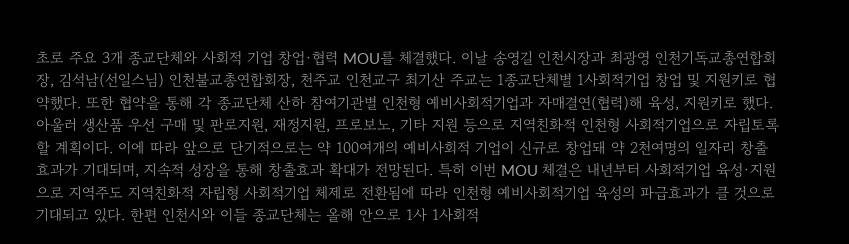초로 주요 3개 종교단체와 사회적 기업 창업·협력 MOU를 체결했다. 이날 송영길 인천시장과 최광영 인천기독교총연합회장, 김석남(선일스님) 인천불교총연합회장, 천주교 인천교구 최기산 주교는 1종교단체별 1사회적기업 창업 및 지원키로 협약했다. 또한 협약을 통해 각 종교단체 산하 참여기관별 인천형 예비사회적기업과 자매결연(협력)해 육성, 지원키로 했다. 아울러 생산품 우선 구매 및 판로지원, 재정지원, 프로보노, 기타 지원 등으로 지역친화적 인천형 사회적기업으로 자립토록 할 계획이다. 이에 따라 앞으로 단기적으로는 약 100여개의 예비사회적 기업이 신규로 창업돼 약 2천여명의 일자리 창출 효과가 기대되며, 지속적 성장을 통해 창출효과 확대가 전망된다. 특히 이번 MOU 체결은 내년부터 사회적기업 육성·지원으로 지역주도 지역친화적 자립형 사회적기업 체제로 전환됨에 따라 인천형 예비사회적기업 육성의 파급효과가 클 것으로 기대되고 있다. 한편 인천시와 이들 종교단체는 올해 안으로 1사 1사회적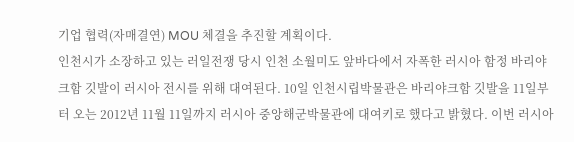기업 협력(자매결연) MOU 체결을 추진할 계획이다.
인천시가 소장하고 있는 러일전쟁 당시 인천 소월미도 앞바다에서 자폭한 러시아 함정 바리야크함 깃발이 러시아 전시를 위해 대여된다. 10일 인천시립박물관은 바리야크함 깃발을 11일부터 오는 2012년 11월 11일까지 러시아 중앙해군박물관에 대여키로 했다고 밝혔다. 이번 러시아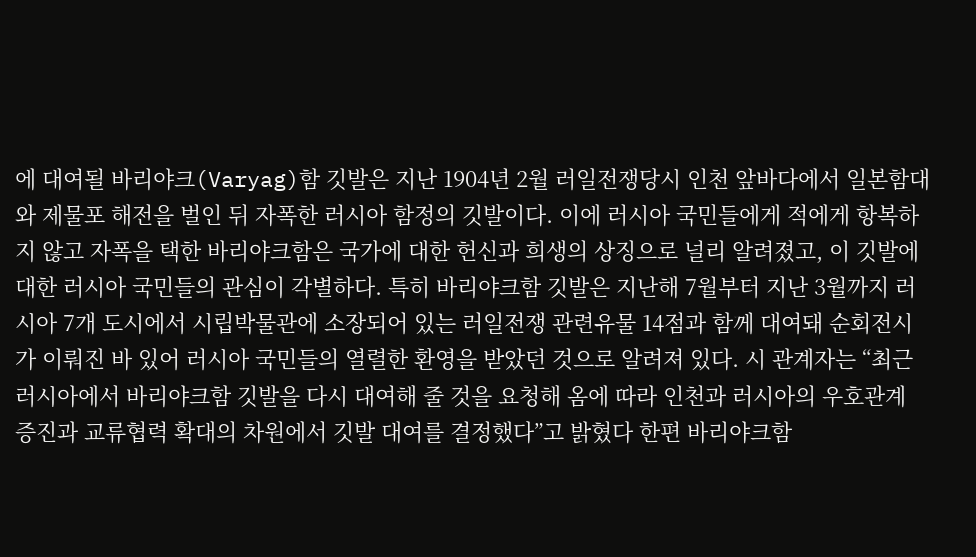에 대여될 바리야크(Varyag)함 깃발은 지난 1904년 2월 러일전쟁당시 인천 앞바다에서 일본함대와 제물포 해전을 벌인 뒤 자폭한 러시아 함정의 깃발이다. 이에 러시아 국민들에게 적에게 항복하지 않고 자폭을 택한 바리야크함은 국가에 대한 헌신과 희생의 상징으로 널리 알려졌고, 이 깃발에 대한 러시아 국민들의 관심이 각별하다. 특히 바리야크함 깃발은 지난해 7월부터 지난 3월까지 러시아 7개 도시에서 시립박물관에 소장되어 있는 러일전쟁 관련유물 14점과 함께 대여돼 순회전시가 이뤄진 바 있어 러시아 국민들의 열렬한 환영을 받았던 것으로 알려져 있다. 시 관계자는 “최근 러시아에서 바리야크함 깃발을 다시 대여해 줄 것을 요청해 옴에 따라 인천과 러시아의 우호관계 증진과 교류협력 확대의 차원에서 깃발 대여를 결정했다”고 밝혔다 한편 바리야크함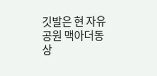깃발은 현 자유공원 맥아더동상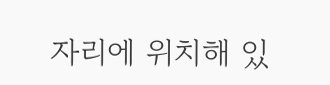자리에 위치해 있